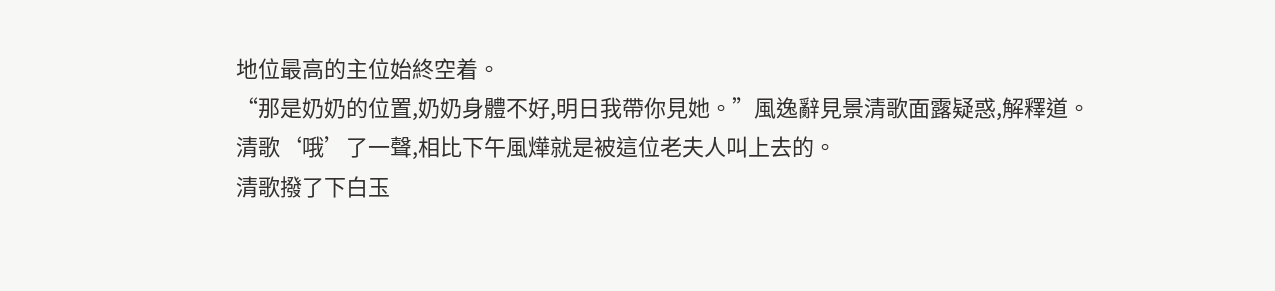地位最高的主位始終空着。
“那是奶奶的位置,奶奶身體不好,明日我帶你見她。”風逸辭見景清歌面露疑惑,解釋道。
清歌‘哦’了一聲,相比下午風燁就是被這位老夫人叫上去的。
清歌撥了下白玉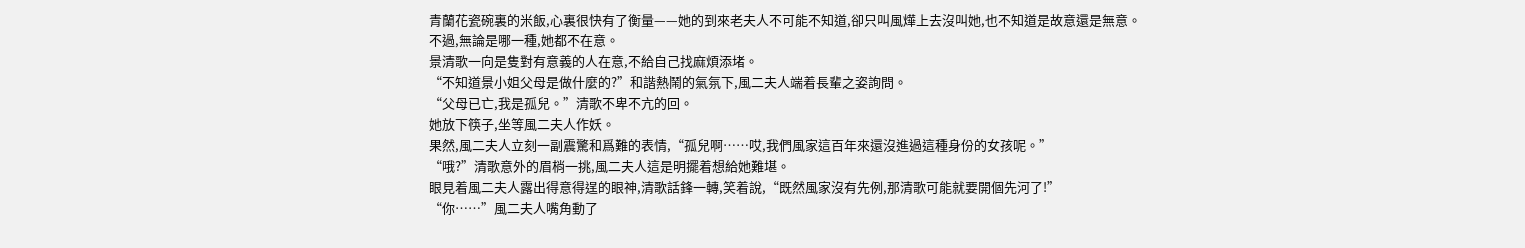青蘭花瓷碗裏的米飯,心裏很快有了衡量——她的到來老夫人不可能不知道,卻只叫風燁上去沒叫她,也不知道是故意還是無意。
不過,無論是哪一種,她都不在意。
景清歌一向是隻對有意義的人在意,不給自己找麻煩添堵。
“不知道景小姐父母是做什麼的?”和諧熱鬧的氣氛下,風二夫人端着長輩之姿詢問。
“父母已亡,我是孤兒。”清歌不卑不亢的回。
她放下筷子,坐等風二夫人作妖。
果然,風二夫人立刻一副震驚和爲難的表情,“孤兒啊……哎,我們風家這百年來還沒進過這種身份的女孩呢。”
“哦?”清歌意外的眉梢一挑,風二夫人這是明擺着想給她難堪。
眼見着風二夫人露出得意得逞的眼神,清歌話鋒一轉,笑着說,“既然風家沒有先例,那清歌可能就要開個先河了!”
“你……”風二夫人嘴角動了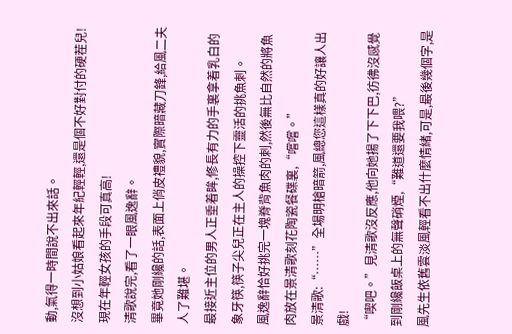動,氣得一時間說不出來話。
沒想到小姑娘看起來年紀輕輕,還是個不好對付的硬茬兒!
現在年輕女孩的手段可真高!
清歌說完,看了一眼風逸辭。
畢竟她剛纔的話,表面上俏皮禮貌,實際暗藏刀鋒,給風二夫人了難堪。
最接近主位的男人正垂着眸,修長有力的手裏拿着乳白的象牙筷,筷子尖兒正在主人的操控下靈活的挑魚刺。
風逸辭恰好挑完一塊脊背魚肉的刺,然後無比自然的將魚肉放在景清歌刻花陶瓷餐碟裏,“嚐嚐。”
景清歌:“……”全場明槍暗箭,風總您這樣真的好讓人出戲!
“喫吧。”見清歌沒反應,他向她揚了下下巴,彷彿沒感覺到剛纔飯桌上的無聲硝煙,“難道還要我喂?”
風先生依舊雲淡風輕看不出什麼情緒,可是,最後幾個字,是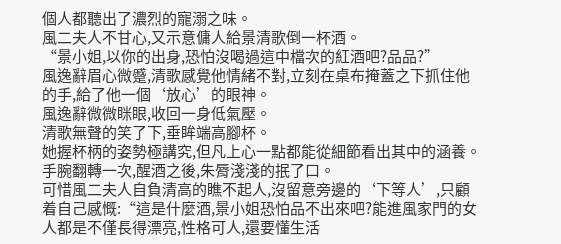個人都聽出了濃烈的寵溺之味。
風二夫人不甘心,又示意傭人給景清歌倒一杯酒。
“景小姐,以你的出身,恐怕沒喝過這中檔次的紅酒吧?品品?”
風逸辭眉心微蹙,清歌感覺他情緒不對,立刻在桌布掩蓋之下抓住他的手,給了他一個‘放心’的眼神。
風逸辭微微眯眼,收回一身低氣壓。
清歌無聲的笑了下,垂眸端高腳杯。
她握杯柄的姿勢極講究,但凡上心一點都能從細節看出其中的涵養。手腕翻轉一次,醒酒之後,朱脣淺淺的抿了口。
可惜風二夫人自負清高的瞧不起人,沒留意旁邊的‘下等人’,只顧着自己感慨:“這是什麼酒,景小姐恐怕品不出來吧?能進風家門的女人都是不僅長得漂亮,性格可人,還要懂生活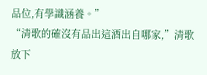品位,有學識涵養。”
“清歌的確沒有品出這酒出自哪家,”清歌放下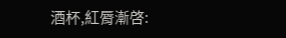酒杯,紅脣漸啓: